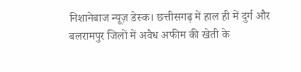निशानेबाज न्यूज़ डेस्क। छत्तीसगढ़ में हाल ही में दुर्ग और बलरामपुर जिलों में अवैध अफीम की खेती के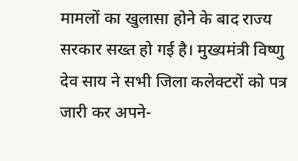मामलों का खुलासा होने के बाद राज्य सरकार सख्त हो गई है। मुख्यमंत्री विष्णु देव साय ने सभी जिला कलेक्टरों को पत्र जारी कर अपने-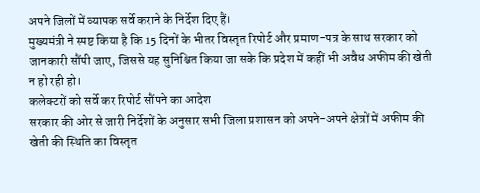अपने जिलों में व्यापक सर्वे कराने के निर्देश दिए हैं।
मुख्यमंत्री ने स्पष्ट किया है कि 15 दिनों के भीतर विस्तृत रिपोर्ट और प्रमाण-पत्र के साथ सरकार को जानकारी सौंपी जाए, जिससे यह सुनिश्चित किया जा सके कि प्रदेश में कहीं भी अवैध अफीम की खेती न हो रही हो।
कलेक्टरों को सर्वे कर रिपोर्ट सौंपने का आदेश
सरकार की ओर से जारी निर्देशों के अनुसार सभी जिला प्रशासन को अपने-अपने क्षेत्रों में अफीम की खेती की स्थिति का विस्तृत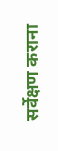सर्वेक्षण कराना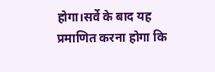होगा।सर्वे के बाद यह प्रमाणित करना होगा कि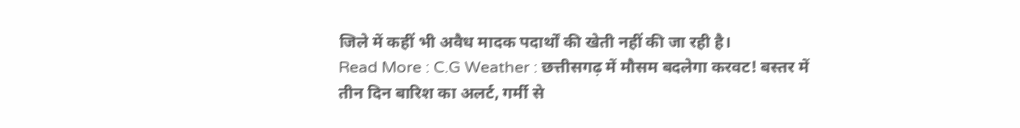जिले में कहीं भी अवैध मादक पदार्थों की खेती नहीं की जा रही है।
Read More : C.G Weather : छत्तीसगढ़ में मौसम बदलेगा करवट! बस्तर में तीन दिन बारिश का अलर्ट, गर्मी से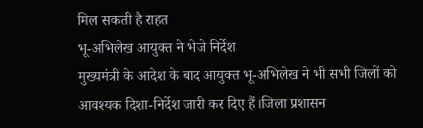मिल सकती है राहत
भू-अभिलेख आयुक्त ने भेजे निर्देश
मुख्यमंत्री के आदेश के बाद आयुक्त भू-अभिलेख ने भी सभी जिलों को आवश्यक दिशा-निर्देश जारी कर दिए हैं।जिला प्रशासन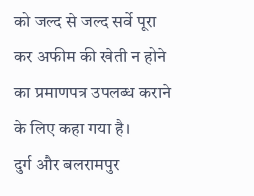को जल्द से जल्द सर्वे पूरा कर अफीम की खेती न होने का प्रमाणपत्र उपलब्ध कराने के लिए कहा गया है।
दुर्ग और बलरामपुर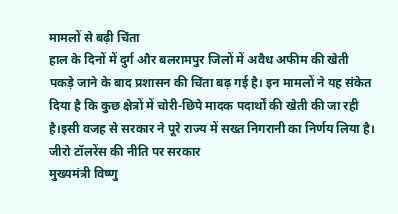मामलों से बढ़ी चिंता
हाल के दिनों में दुर्ग और बलरामपुर जिलों में अवैध अफीम की खेती पकड़े जाने के बाद प्रशासन की चिंता बढ़ गई है। इन मामलों ने यह संकेत दिया है कि कुछ क्षेत्रों में चोरी-छिपे मादक पदार्थों की खेती की जा रही है।इसी वजह से सरकार ने पूरे राज्य में सख्त निगरानी का निर्णय लिया है।
जीरो टॉलरेंस की नीति पर सरकार
मुख्यमंत्री विष्णु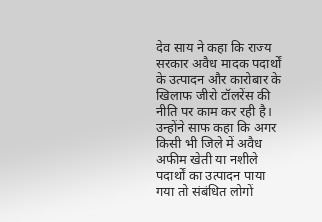देव साय ने कहा कि राज्य सरकार अवैध मादक पदार्थों के उत्पादन और कारोबार के खिलाफ जीरो टॉलरेंस की नीति पर काम कर रही है।
उन्होंने साफ कहा कि अगर किसी भी जिले में अवैध अफीम खेती या नशीले पदार्थों का उत्पादन पाया गया तो संबंधित लोगों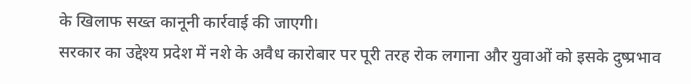के खिलाफ सख्त कानूनी कार्रवाई की जाएगी।
सरकार का उद्देश्य प्रदेश में नशे के अवैध कारोबार पर पूरी तरह रोक लगाना और युवाओं को इसके दुष्प्रभाव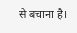से बचाना है।